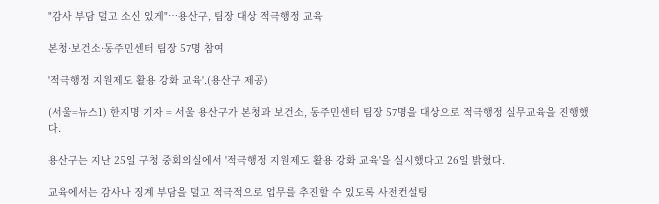"감사 부담 덜고 소신 있게"…용산구, 팀장 대상 적극행정 교육

본청·보건소·동주민센터 팀장 57명 참여

'적극행정 지원제도 활용 강화 교육'.(용산구 제공)

(서울=뉴스1) 한지명 기자 = 서울 용산구가 본청과 보건소, 동주민센터 팀장 57명을 대상으로 적극행정 실무교육을 진행했다.

용산구는 지난 25일 구청 중회의실에서 '적극행정 지원제도 활용 강화 교육'을 실시했다고 26일 밝혔다.

교육에서는 감사나 징계 부담을 덜고 적극적으로 업무를 추진할 수 있도록 사전컨설팅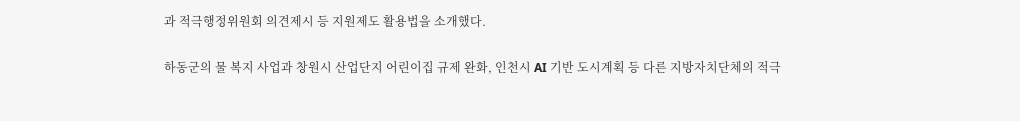과 적극행정위원회 의견제시 등 지원제도 활용법을 소개했다.

하동군의 물 복지 사업과 창원시 산업단지 어린이집 규제 완화, 인천시 AI 기반 도시계획 등 다른 지방자치단체의 적극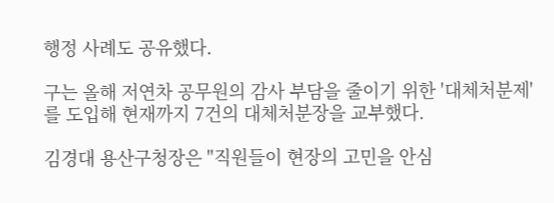행정 사례도 공유했다.

구는 올해 저연차 공무원의 감사 부담을 줄이기 위한 '대체처분제'를 도입해 현재까지 7건의 대체처분장을 교부했다.

김경대 용산구청장은 "직원들이 현장의 고민을 안심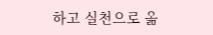하고 실천으로 옮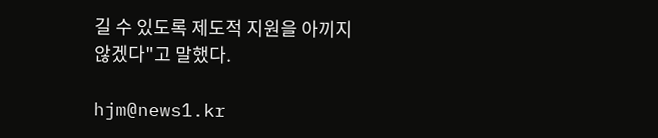길 수 있도록 제도적 지원을 아끼지 않겠다"고 말했다.

hjm@news1.kr